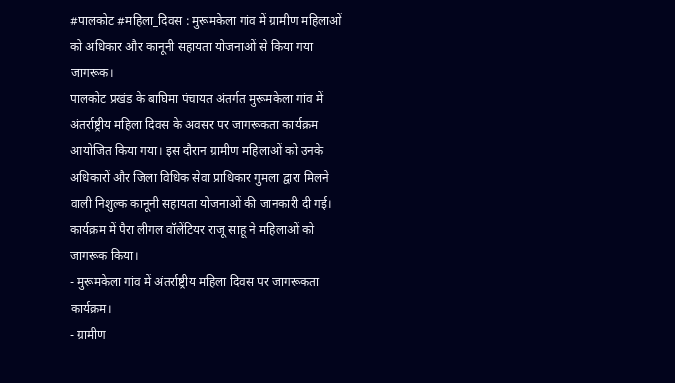#पालकोट #महिला_दिवस : मुरूमकेला गांव में ग्रामीण महिलाओं को अधिकार और कानूनी सहायता योजनाओं से किया गया जागरूक।
पालकोट प्रखंड के बाघिमा पंचायत अंतर्गत मुरूमकेला गांव में अंतर्राष्ट्रीय महिला दिवस के अवसर पर जागरूकता कार्यक्रम आयोजित किया गया। इस दौरान ग्रामीण महिलाओं को उनके अधिकारों और जिला विधिक सेवा प्राधिकार गुमला द्वारा मिलने वाली निशुल्क कानूनी सहायता योजनाओं की जानकारी दी गई। कार्यक्रम में पैरा लीगल वॉलेंटियर राजू साहू ने महिलाओं को जागरूक किया।
- मुरूमकेला गांव में अंतर्राष्ट्रीय महिला दिवस पर जागरूकता कार्यक्रम।
- ग्रामीण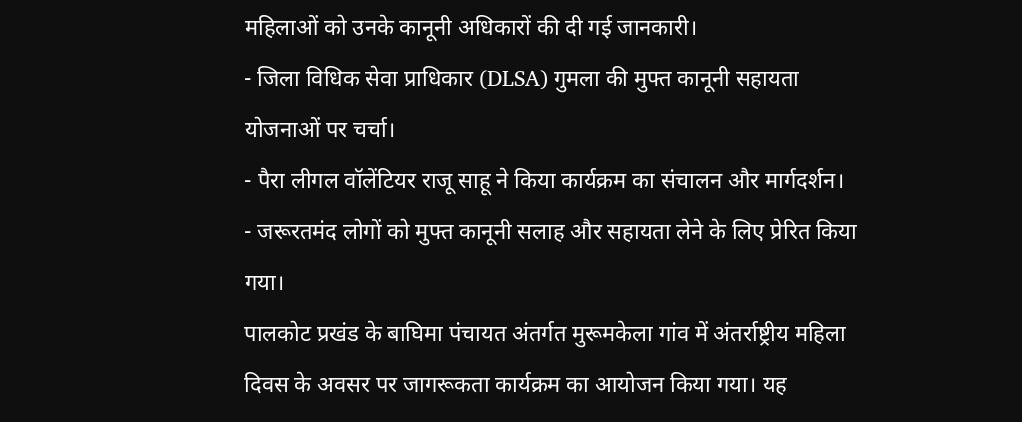महिलाओं को उनके कानूनी अधिकारों की दी गई जानकारी।
- जिला विधिक सेवा प्राधिकार (DLSA) गुमला की मुफ्त कानूनी सहायता योजनाओं पर चर्चा।
- पैरा लीगल वॉलेंटियर राजू साहू ने किया कार्यक्रम का संचालन और मार्गदर्शन।
- जरूरतमंद लोगों को मुफ्त कानूनी सलाह और सहायता लेने के लिए प्रेरित किया गया।
पालकोट प्रखंड के बाघिमा पंचायत अंतर्गत मुरूमकेला गांव में अंतर्राष्ट्रीय महिला दिवस के अवसर पर जागरूकता कार्यक्रम का आयोजन किया गया। यह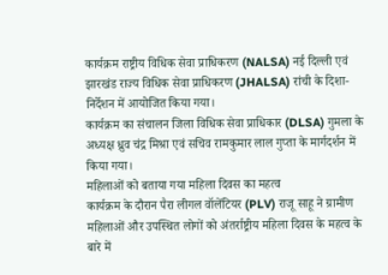कार्यक्रम राष्ट्रीय विधिक सेवा प्राधिकरण (NALSA) नई दिल्ली एवं झारखंड राज्य विधिक सेवा प्राधिकरण (JHALSA) रांची के दिशा-निर्देशन में आयोजित किया गया।
कार्यक्रम का संचालन जिला विधिक सेवा प्राधिकार (DLSA) गुमला के अध्यक्ष ध्रुव चंद्र मिश्रा एवं सचिव रामकुमार लाल गुप्ता के मार्गदर्शन में किया गया।
महिलाओं को बताया गया महिला दिवस का महत्व
कार्यक्रम के दौरान पैरा लीगल वॉलेंटियर (PLV) राजू साहू ने ग्रामीण महिलाओं और उपस्थित लोगों को अंतर्राष्ट्रीय महिला दिवस के महत्व के बारे में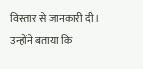विस्तार से जानकारी दी।
उन्होंने बताया कि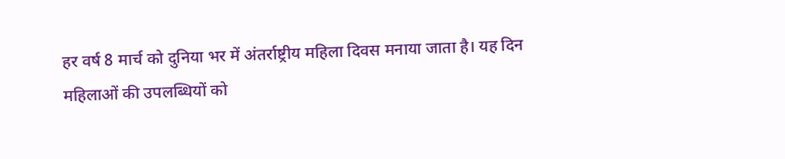हर वर्ष 8 मार्च को दुनिया भर में अंतर्राष्ट्रीय महिला दिवस मनाया जाता है। यह दिन महिलाओं की उपलब्धियों को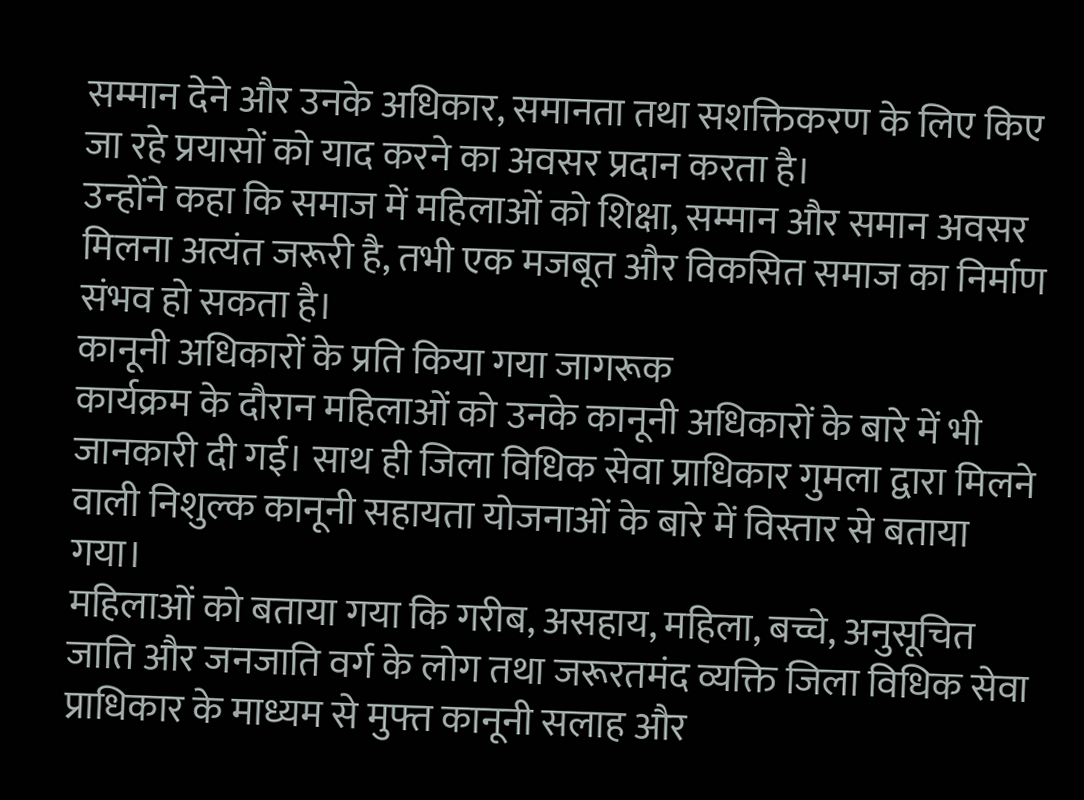सम्मान देने और उनके अधिकार, समानता तथा सशक्तिकरण के लिए किए जा रहे प्रयासों को याद करने का अवसर प्रदान करता है।
उन्होंने कहा कि समाज में महिलाओं को शिक्षा, सम्मान और समान अवसर मिलना अत्यंत जरूरी है, तभी एक मजबूत और विकसित समाज का निर्माण संभव हो सकता है।
कानूनी अधिकारों के प्रति किया गया जागरूक
कार्यक्रम के दौरान महिलाओं को उनके कानूनी अधिकारों के बारे में भी जानकारी दी गई। साथ ही जिला विधिक सेवा प्राधिकार गुमला द्वारा मिलने वाली निशुल्क कानूनी सहायता योजनाओं के बारे में विस्तार से बताया गया।
महिलाओं को बताया गया कि गरीब, असहाय, महिला, बच्चे, अनुसूचित जाति और जनजाति वर्ग के लोग तथा जरूरतमंद व्यक्ति जिला विधिक सेवा प्राधिकार के माध्यम से मुफ्त कानूनी सलाह और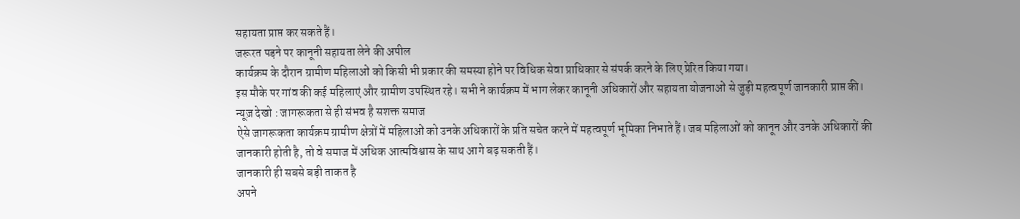सहायता प्राप्त कर सकते हैं।
जरूरत पड़ने पर कानूनी सहायता लेने की अपील
कार्यक्रम के दौरान ग्रामीण महिलाओं को किसी भी प्रकार की समस्या होने पर विधिक सेवा प्राधिकार से संपर्क करने के लिए प्रेरित किया गया।
इस मौके पर गांव की कई महिलाएं और ग्रामीण उपस्थित रहे। सभी ने कार्यक्रम में भाग लेकर कानूनी अधिकारों और सहायता योजनाओं से जुड़ी महत्वपूर्ण जानकारी प्राप्त की।
न्यूज़ देखो : जागरूकता से ही संभव है सशक्त समाज
ऐसे जागरूकता कार्यक्रम ग्रामीण क्षेत्रों में महिलाओं को उनके अधिकारों के प्रति सचेत करने में महत्वपूर्ण भूमिका निभाते हैं। जब महिलाओं को कानून और उनके अधिकारों की जानकारी होती है, तो वे समाज में अधिक आत्मविश्वास के साथ आगे बढ़ सकती हैं।
जानकारी ही सबसे बड़ी ताकत है
अपने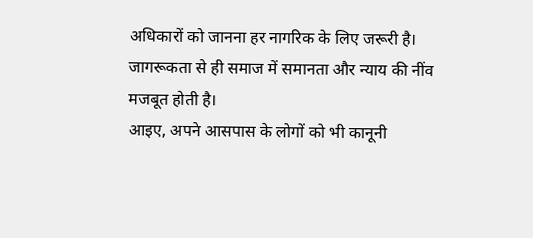अधिकारों को जानना हर नागरिक के लिए जरूरी है।
जागरूकता से ही समाज में समानता और न्याय की नींव मजबूत होती है।
आइए, अपने आसपास के लोगों को भी कानूनी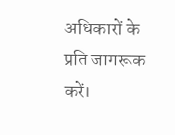अधिकारों के प्रति जागरूक करें।